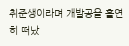취준생이라며 개발공을 홀연히 떠났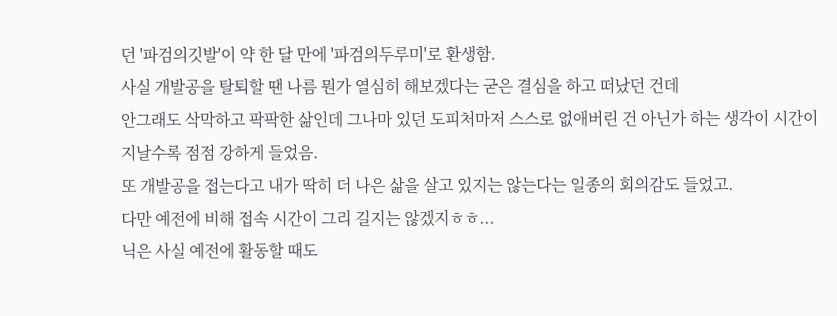던 '파검의깃발'이 약 한 달 만에 '파검의두루미'로 환생함.
사실 개발공을 탈퇴할 땐 나름 뭔가 열심히 해보겠다는 굳은 결심을 하고 떠났던 건데
안그래도 삭막하고 팍팍한 삶인데 그나마 있던 도피처마저 스스로 없애버린 건 아닌가 하는 생각이 시간이 지날수록 점점 강하게 들었음.
또 개발공을 접는다고 내가 딱히 더 나은 삶을 살고 있지는 않는다는 일종의 회의감도 들었고.
다만 예전에 비해 접속 시간이 그리 길지는 않겠지ㅎㅎ...
닉은 사실 예전에 활동할 때도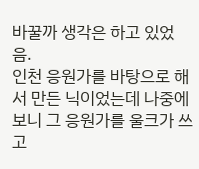바꿀까 생각은 하고 있었음.
인천 응원가를 바탕으로 해서 만든 닉이었는데 나중에 보니 그 응원가를 울크가 쓰고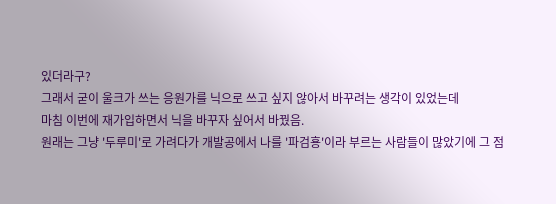있더라구?
그래서 굳이 울크가 쓰는 응원가를 닉으로 쓰고 싶지 않아서 바꾸려는 생각이 있었는데
마침 이번에 재가입하면서 닉을 바꾸자 싶어서 바꿨음.
원래는 그냥 '두루미'로 가려다가 개발공에서 나를 '파검횽'이라 부르는 사람들이 많았기에 그 점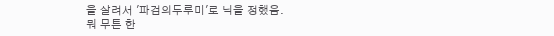을 살려서 '파검의두루미'로 닉을 정했음.
뭐 무튼 한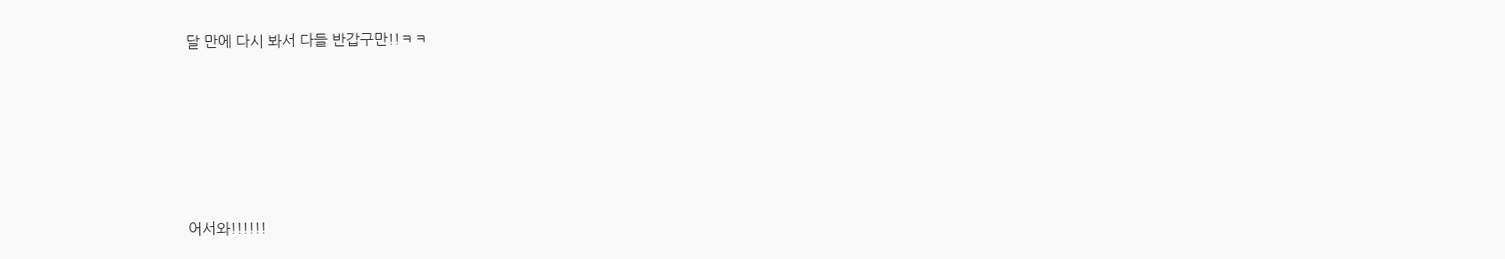달 만에 다시 봐서 다들 반갑구만!!ㅋㅋ










어서와!!!!!!